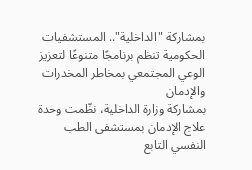بمشاركة "الداخلية".. المستشفيات الحكومية تنظم برنامجًا متنوعًا لتعزيز الوعي المجتمعي بمخاطر المخدرات والإدمان
بمشاركة وزارة الداخلية، نظّمت وحدة علاج الإدمان بمستشفى الطب النفسي التابع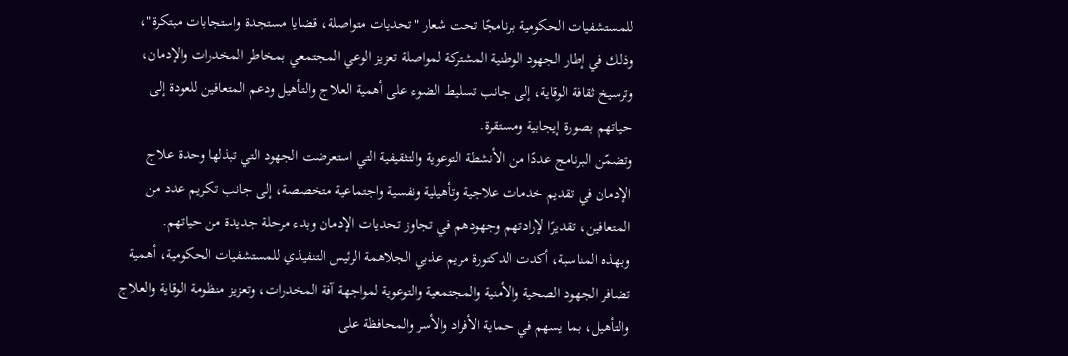للمستشفيات الحكومية برنامجًا تحت شعار "تحديات متواصلة، قضايا مستجدة واستجابات مبتكرة"، وذلك في إطار الجهود الوطنية المشتركة لمواصلة تعزيز الوعي المجتمعي بمخاطر المخدرات والإدمان، وترسيخ ثقافة الوقاية، إلى جانب تسليط الضوء على أهمية العلاج والتأهيل ودعم المتعافين للعودة إلى حياتهم بصورة إيجابية ومستقرة.
وتضمّن البرنامج عددًا من الأنشطة التوعوية والتثقيفية التي استعرضت الجهود التي تبذلها وحدة علاج الإدمان في تقديم خدمات علاجية وتأهيلية ونفسية واجتماعية متخصصة، إلى جانب تكريم عدد من المتعافين، تقديرًا لإرادتهم وجهودهم في تجاوز تحديات الإدمان وبدء مرحلة جديدة من حياتهم.
وبهذه المناسبة، أكدت الدكتورة مريم عذبي الجلاهمة الرئيس التنفيذي للمستشفيات الحكومية، أهمية تضافر الجهود الصحية والأمنية والمجتمعية والتوعوية لمواجهة آفة المخدرات، وتعزيز منظومة الوقاية والعلاج والتأهيل، بما يسهم في حماية الأفراد والأسر والمحافظة على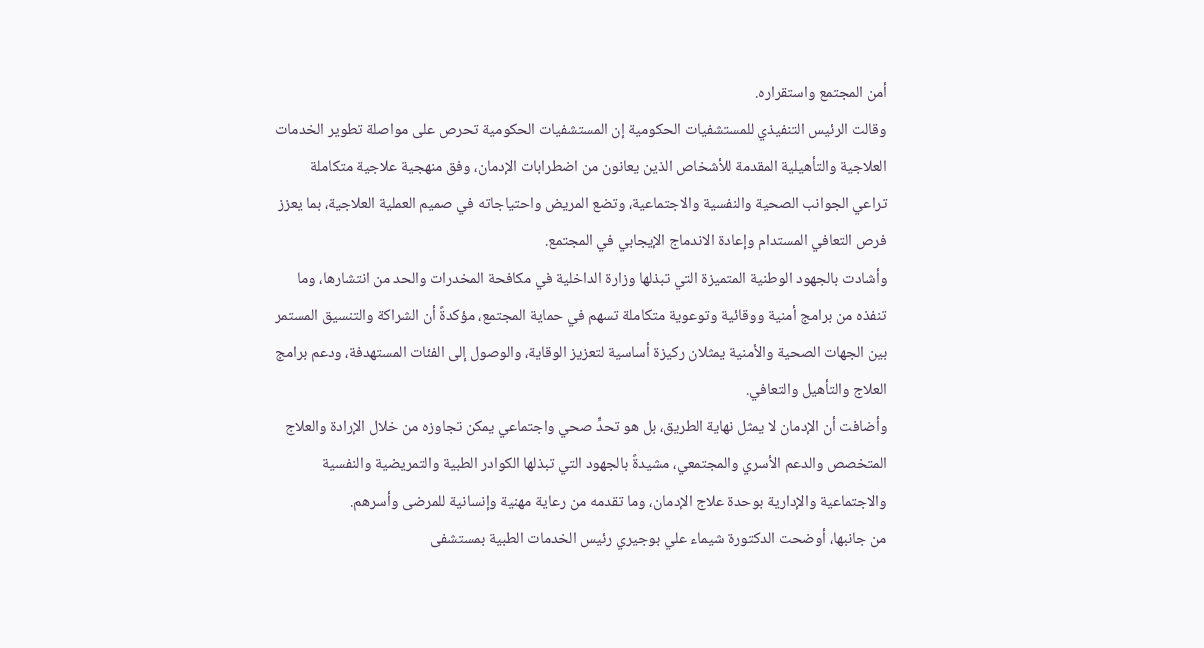أمن المجتمع واستقراره.
وقالت الرئيس التنفيذي للمستشفيات الحكومية إن المستشفيات الحكومية تحرص على مواصلة تطوير الخدمات العلاجية والتأهيلية المقدمة للأشخاص الذين يعانون من اضطرابات الإدمان، وفق منهجية علاجية متكاملة تراعي الجوانب الصحية والنفسية والاجتماعية، وتضع المريض واحتياجاته في صميم العملية العلاجية، بما يعزز فرص التعافي المستدام وإعادة الاندماج الإيجابي في المجتمع.
وأشادت بالجهود الوطنية المتميزة التي تبذلها وزارة الداخلية في مكافحة المخدرات والحد من انتشارها، وما تنفذه من برامج أمنية ووقائية وتوعوية متكاملة تسهم في حماية المجتمع، مؤكدةً أن الشراكة والتنسيق المستمر بين الجهات الصحية والأمنية يمثلان ركيزة أساسية لتعزيز الوقاية، والوصول إلى الفئات المستهدفة، ودعم برامج العلاج والتأهيل والتعافي.
وأضافت أن الإدمان لا يمثل نهاية الطريق، بل هو تحدٍّ صحي واجتماعي يمكن تجاوزه من خلال الإرادة والعلاج المتخصص والدعم الأسري والمجتمعي، مشيدةً بالجهود التي تبذلها الكوادر الطبية والتمريضية والنفسية والاجتماعية والإدارية بوحدة علاج الإدمان، وما تقدمه من رعاية مهنية وإنسانية للمرضى وأسرهم.
من جانبها، أوضحت الدكتورة شيماء علي بوجيري رئيس الخدمات الطبية بمستشفى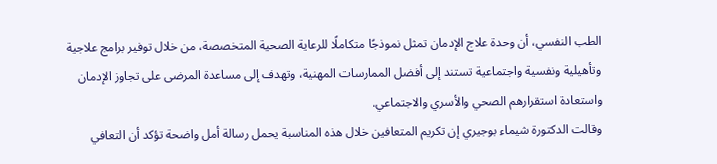الطب النفسي، أن وحدة علاج الإدمان تمثل نموذجًا متكاملًا للرعاية الصحية المتخصصة، من خلال توفير برامج علاجية وتأهيلية ونفسية واجتماعية تستند إلى أفضل الممارسات المهنية، وتهدف إلى مساعدة المرضى على تجاوز الإدمان واستعادة استقرارهم الصحي والأسري والاجتماعي.
وقالت الدكتورة شيماء بوجيري إن تكريم المتعافين خلال هذه المناسبة يحمل رسالة أمل واضحة تؤكد أن التعافي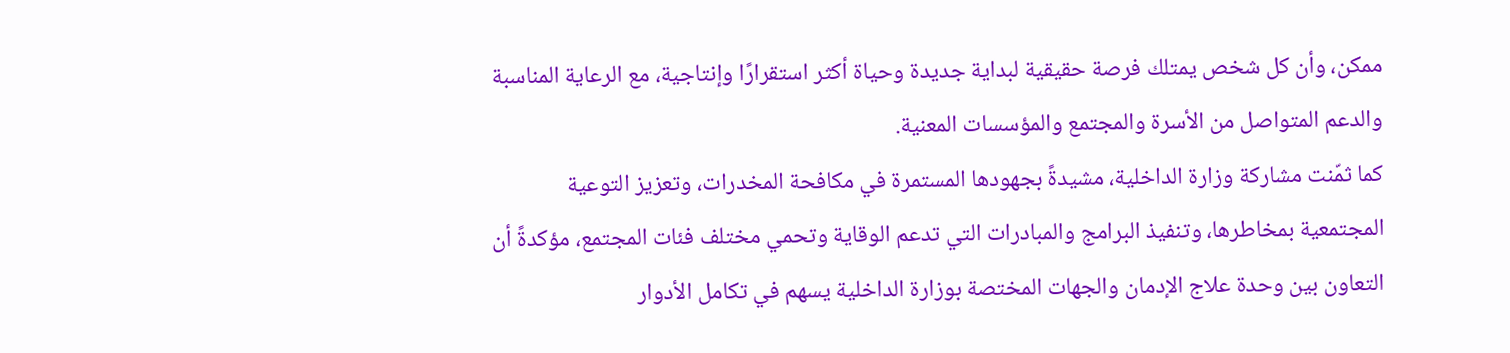ممكن، وأن كل شخص يمتلك فرصة حقيقية لبداية جديدة وحياة أكثر استقرارًا وإنتاجية، مع الرعاية المناسبة والدعم المتواصل من الأسرة والمجتمع والمؤسسات المعنية.
كما ثمّنت مشاركة وزارة الداخلية، مشيدةً بجهودها المستمرة في مكافحة المخدرات، وتعزيز التوعية المجتمعية بمخاطرها، وتنفيذ البرامج والمبادرات التي تدعم الوقاية وتحمي مختلف فئات المجتمع، مؤكدةً أن التعاون بين وحدة علاج الإدمان والجهات المختصة بوزارة الداخلية يسهم في تكامل الأدوار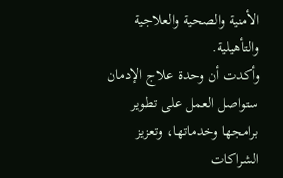الأمنية والصحية والعلاجية والتأهيلية.
وأكدت أن وحدة علاج الإدمان ستواصل العمل على تطوير برامجها وخدماتها، وتعزيز الشراكات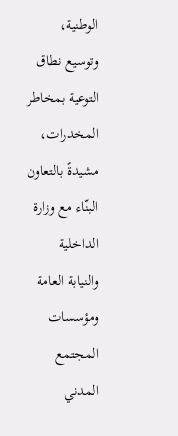الوطنية، وتوسيع نطاق التوعية بمخاطر المخدرات، مشيدةً بالتعاون البنّاء مع وزارة الداخلية والنيابة العامة ومؤسسات المجتمع المدني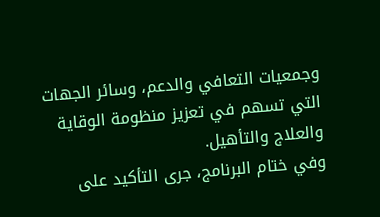وجمعيات التعافي والدعم، وسائر الجهات التي تسهم في تعزيز منظومة الوقاية والعلاج والتأهيل.
وفي ختام البرنامج، جرى التأكيد على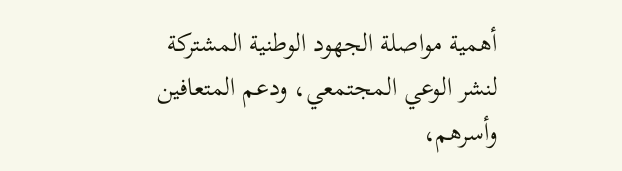أهمية مواصلة الجهود الوطنية المشتركة لنشر الوعي المجتمعي، ودعم المتعافين وأسرهم،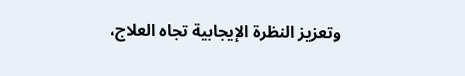وتعزيز النظرة الإيجابية تجاه العلاج،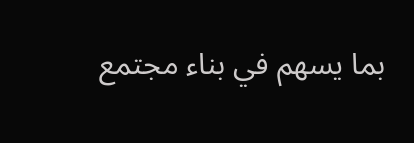بما يسهم في بناء مجتمع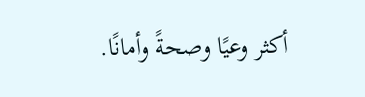أكثر وعيًا وصحةً وأمانًا.